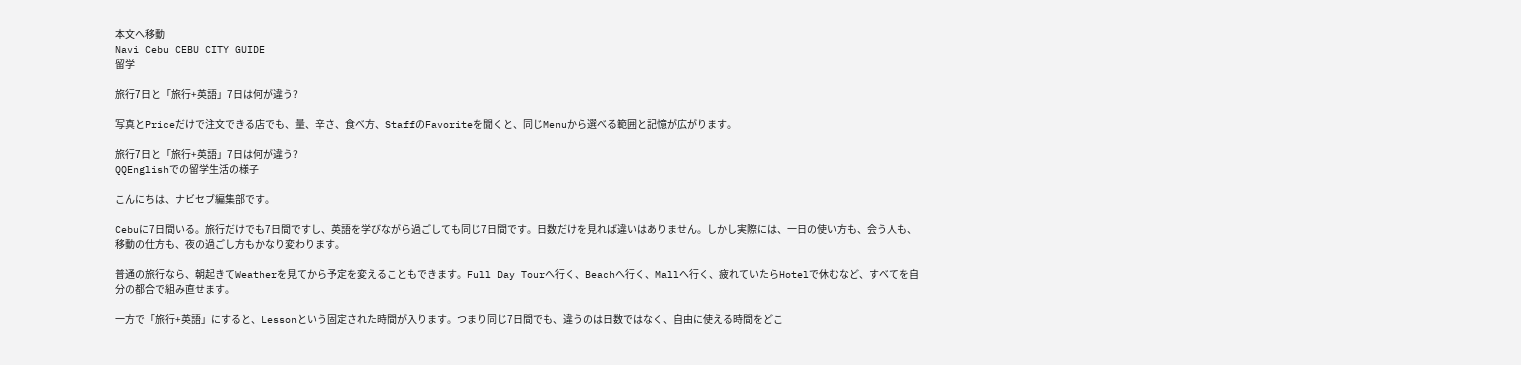本文へ移動
Navi Cebu CEBU CITY GUIDE
留学

旅行7日と「旅行+英語」7日は何が違う?

写真とPriceだけで注文できる店でも、量、辛さ、食べ方、StaffのFavoriteを聞くと、同じMenuから選べる範囲と記憶が広がります。

旅行7日と「旅行+英語」7日は何が違う?
QQEnglishでの留学生活の様子

こんにちは、ナビセブ編集部です。

Cebuに7日間いる。旅行だけでも7日間ですし、英語を学びながら過ごしても同じ7日間です。日数だけを見れば違いはありません。しかし実際には、一日の使い方も、会う人も、移動の仕方も、夜の過ごし方もかなり変わります。

普通の旅行なら、朝起きてWeatherを見てから予定を変えることもできます。Full Day Tourへ行く、Beachへ行く、Mallへ行く、疲れていたらHotelで休むなど、すべてを自分の都合で組み直せます。

一方で「旅行+英語」にすると、Lessonという固定された時間が入ります。つまり同じ7日間でも、違うのは日数ではなく、自由に使える時間をどこ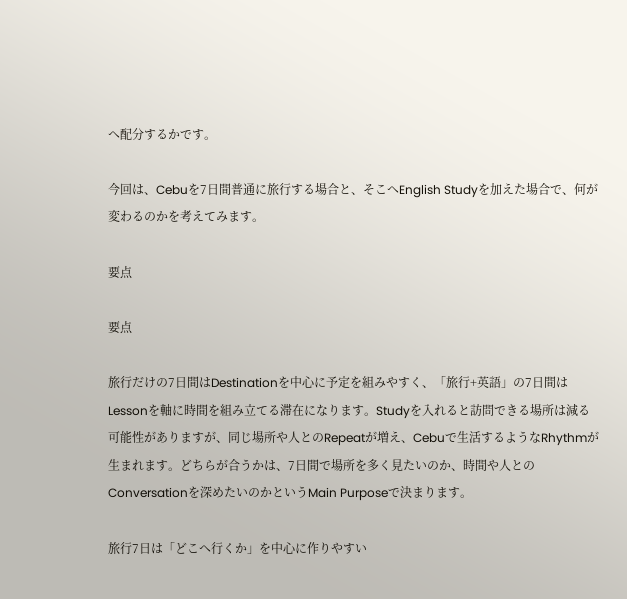へ配分するかです。

今回は、Cebuを7日間普通に旅行する場合と、そこへEnglish Studyを加えた場合で、何が変わるのかを考えてみます。

要点

要点

旅行だけの7日間はDestinationを中心に予定を組みやすく、「旅行+英語」の7日間はLessonを軸に時間を組み立てる滞在になります。Studyを入れると訪問できる場所は減る可能性がありますが、同じ場所や人とのRepeatが増え、Cebuで生活するようなRhythmが生まれます。どちらが合うかは、7日間で場所を多く見たいのか、時間や人とのConversationを深めたいのかというMain Purposeで決まります。

旅行7日は「どこへ行くか」を中心に作りやすい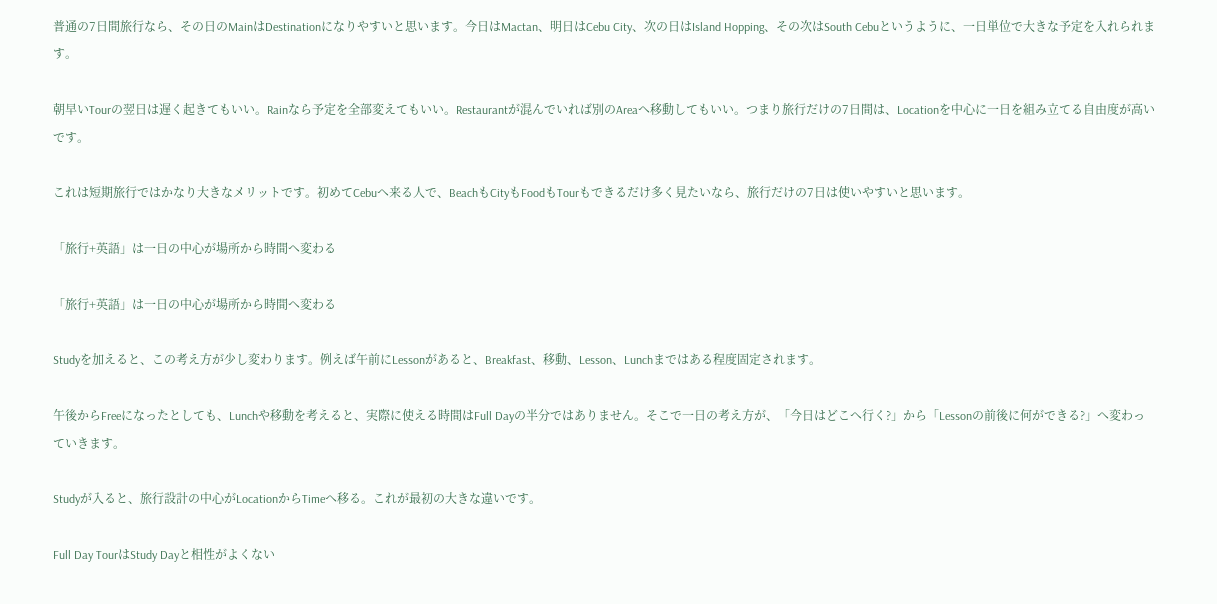普通の7日間旅行なら、その日のMainはDestinationになりやすいと思います。今日はMactan、明日はCebu City、次の日はIsland Hopping、その次はSouth Cebuというように、一日単位で大きな予定を入れられます。

朝早いTourの翌日は遅く起きてもいい。Rainなら予定を全部変えてもいい。Restaurantが混んでいれば別のAreaへ移動してもいい。つまり旅行だけの7日間は、Locationを中心に一日を組み立てる自由度が高いです。

これは短期旅行ではかなり大きなメリットです。初めてCebuへ来る人で、BeachもCityもFoodもTourもできるだけ多く見たいなら、旅行だけの7日は使いやすいと思います。

「旅行+英語」は一日の中心が場所から時間へ変わる

「旅行+英語」は一日の中心が場所から時間へ変わる

Studyを加えると、この考え方が少し変わります。例えば午前にLessonがあると、Breakfast、移動、Lesson、Lunchまではある程度固定されます。

午後からFreeになったとしても、Lunchや移動を考えると、実際に使える時間はFull Dayの半分ではありません。そこで一日の考え方が、「今日はどこへ行く?」から「Lessonの前後に何ができる?」へ変わっていきます。

Studyが入ると、旅行設計の中心がLocationからTimeへ移る。これが最初の大きな違いです。

Full Day TourはStudy Dayと相性がよくない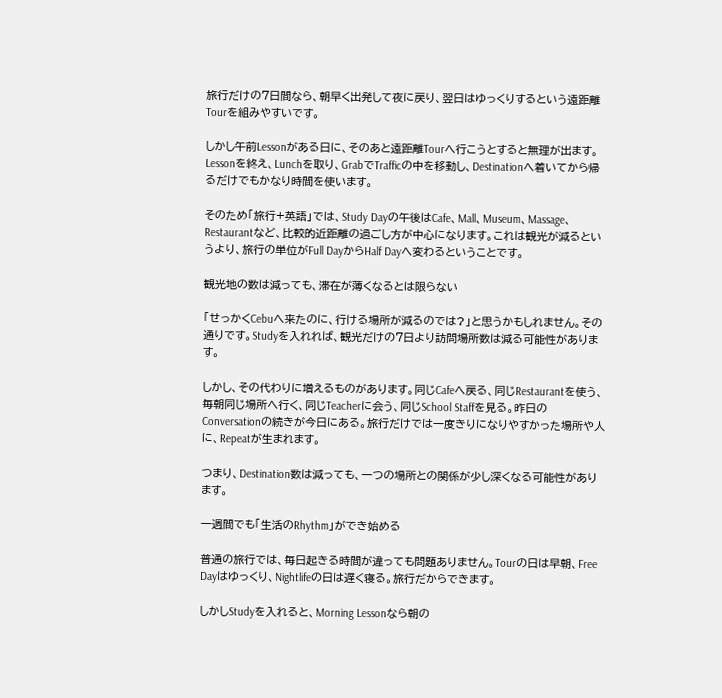旅行だけの7日間なら、朝早く出発して夜に戻り、翌日はゆっくりするという遠距離Tourを組みやすいです。

しかし午前Lessonがある日に、そのあと遠距離Tourへ行こうとすると無理が出ます。Lessonを終え、Lunchを取り、GrabでTrafficの中を移動し、Destinationへ着いてから帰るだけでもかなり時間を使います。

そのため「旅行+英語」では、Study Dayの午後はCafe、Mall、Museum、Massage、Restaurantなど、比較的近距離の過ごし方が中心になります。これは観光が減るというより、旅行の単位がFull DayからHalf Dayへ変わるということです。

観光地の数は減っても、滞在が薄くなるとは限らない

「せっかくCebuへ来たのに、行ける場所が減るのでは?」と思うかもしれません。その通りです。Studyを入れれば、観光だけの7日より訪問場所数は減る可能性があります。

しかし、その代わりに増えるものがあります。同じCafeへ戻る、同じRestaurantを使う、毎朝同じ場所へ行く、同じTeacherに会う、同じSchool Staffを見る。昨日のConversationの続きが今日にある。旅行だけでは一度きりになりやすかった場所や人に、Repeatが生まれます。

つまり、Destination数は減っても、一つの場所との関係が少し深くなる可能性があります。

一週間でも「生活のRhythm」ができ始める

普通の旅行では、毎日起きる時間が違っても問題ありません。Tourの日は早朝、Free Dayはゆっくり、Nightlifeの日は遅く寝る。旅行だからできます。

しかしStudyを入れると、Morning Lessonなら朝の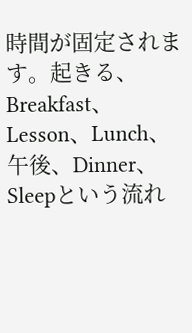時間が固定されます。起きる、Breakfast、Lesson、Lunch、午後、Dinner、Sleepという流れ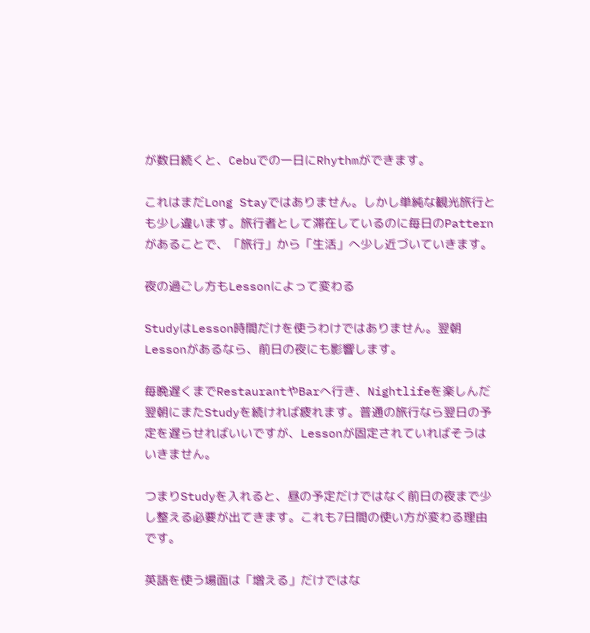が数日続くと、Cebuでの一日にRhythmができます。

これはまだLong Stayではありません。しかし単純な観光旅行とも少し違います。旅行者として滞在しているのに毎日のPatternがあることで、「旅行」から「生活」へ少し近づいていきます。

夜の過ごし方もLessonによって変わる

StudyはLesson時間だけを使うわけではありません。翌朝Lessonがあるなら、前日の夜にも影響します。

毎晩遅くまでRestaurantやBarへ行き、Nightlifeを楽しんだ翌朝にまたStudyを続ければ疲れます。普通の旅行なら翌日の予定を遅らせればいいですが、Lessonが固定されていればそうはいきません。

つまりStudyを入れると、昼の予定だけではなく前日の夜まで少し整える必要が出てきます。これも7日間の使い方が変わる理由です。

英語を使う場面は「増える」だけではな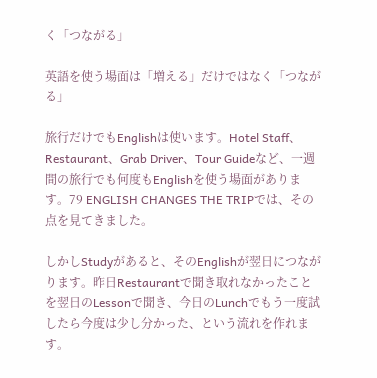く「つながる」

英語を使う場面は「増える」だけではなく「つながる」

旅行だけでもEnglishは使います。Hotel Staff、Restaurant、Grab Driver、Tour Guideなど、一週間の旅行でも何度もEnglishを使う場面があります。79 ENGLISH CHANGES THE TRIPでは、その点を見てきました。

しかしStudyがあると、そのEnglishが翌日につながります。昨日Restaurantで聞き取れなかったことを翌日のLessonで聞き、今日のLunchでもう一度試したら今度は少し分かった、という流れを作れます。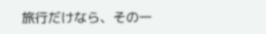旅行だけなら、その一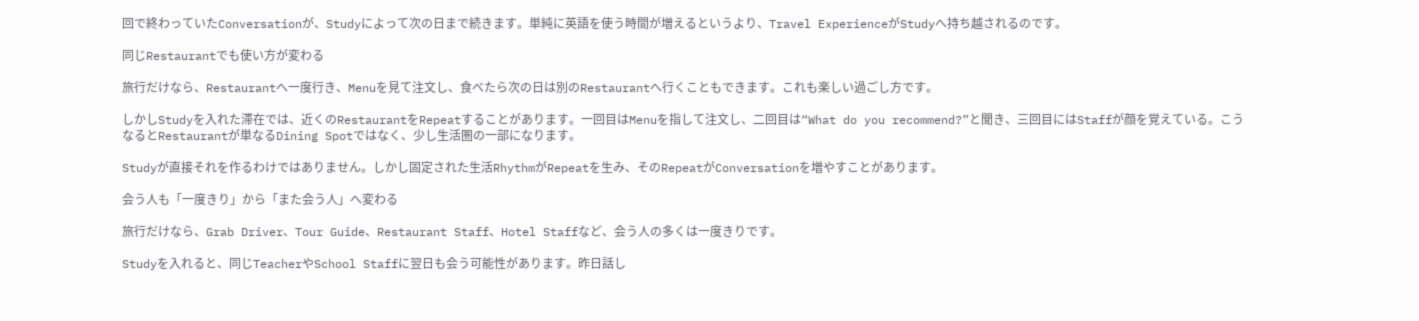回で終わっていたConversationが、Studyによって次の日まで続きます。単純に英語を使う時間が増えるというより、Travel ExperienceがStudyへ持ち越されるのです。

同じRestaurantでも使い方が変わる

旅行だけなら、Restaurantへ一度行き、Menuを見て注文し、食べたら次の日は別のRestaurantへ行くこともできます。これも楽しい過ごし方です。

しかしStudyを入れた滞在では、近くのRestaurantをRepeatすることがあります。一回目はMenuを指して注文し、二回目は“What do you recommend?”と聞き、三回目にはStaffが顔を覚えている。こうなるとRestaurantが単なるDining Spotではなく、少し生活圏の一部になります。

Studyが直接それを作るわけではありません。しかし固定された生活RhythmがRepeatを生み、そのRepeatがConversationを増やすことがあります。

会う人も「一度きり」から「また会う人」へ変わる

旅行だけなら、Grab Driver、Tour Guide、Restaurant Staff、Hotel Staffなど、会う人の多くは一度きりです。

Studyを入れると、同じTeacherやSchool Staffに翌日も会う可能性があります。昨日話し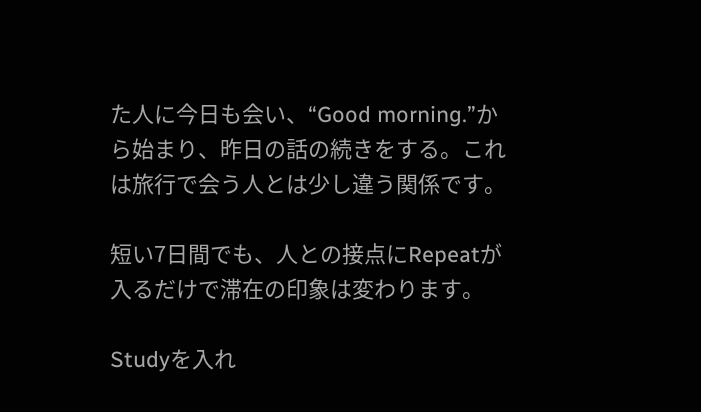た人に今日も会い、“Good morning.”から始まり、昨日の話の続きをする。これは旅行で会う人とは少し違う関係です。

短い7日間でも、人との接点にRepeatが入るだけで滞在の印象は変わります。

Studyを入れ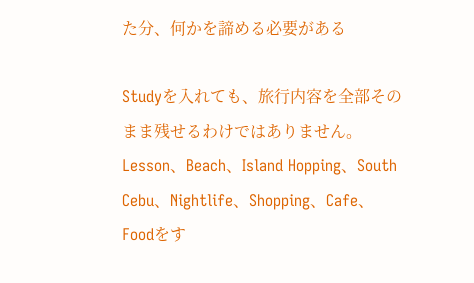た分、何かを諦める必要がある

Studyを入れても、旅行内容を全部そのまま残せるわけではありません。Lesson、Beach、Island Hopping、South Cebu、Nightlife、Shopping、Cafe、Foodをす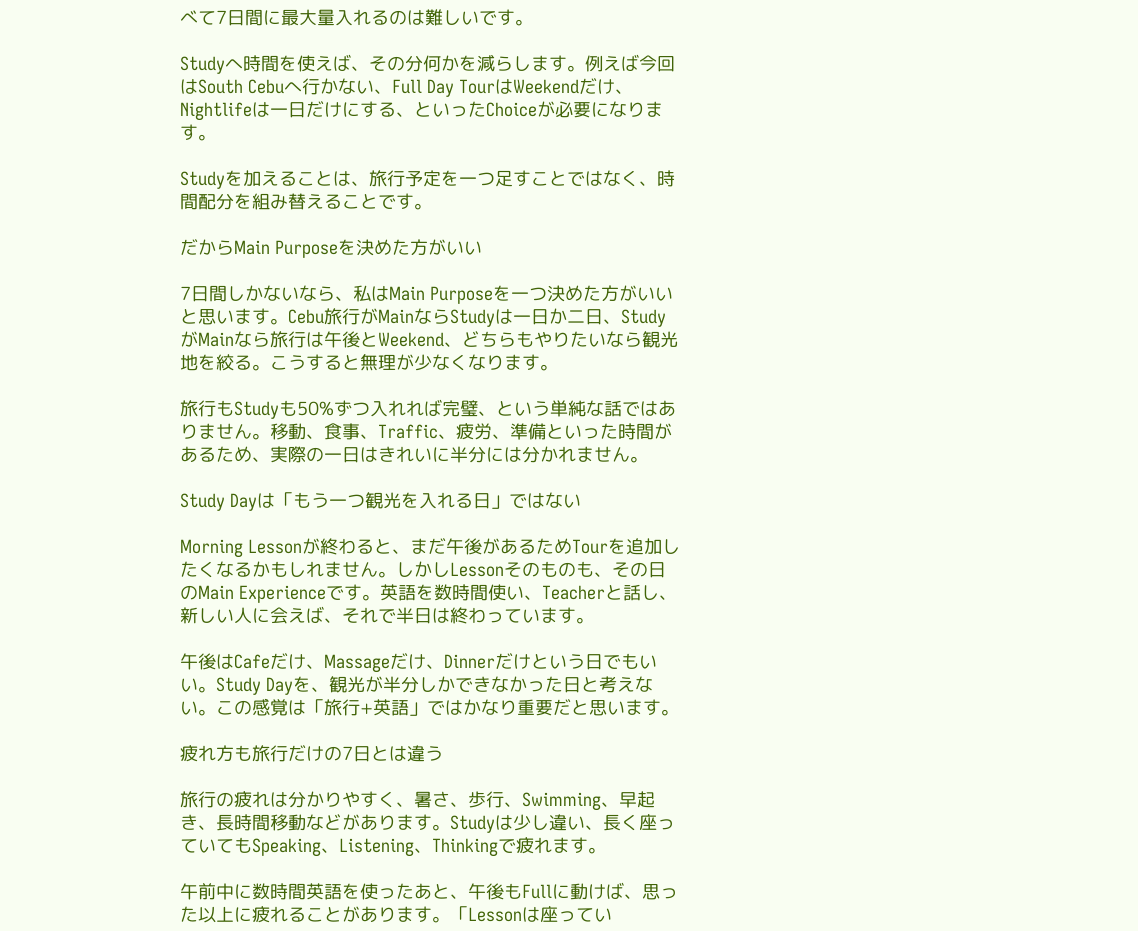べて7日間に最大量入れるのは難しいです。

Studyへ時間を使えば、その分何かを減らします。例えば今回はSouth Cebuへ行かない、Full Day TourはWeekendだけ、Nightlifeは一日だけにする、といったChoiceが必要になります。

Studyを加えることは、旅行予定を一つ足すことではなく、時間配分を組み替えることです。

だからMain Purposeを決めた方がいい

7日間しかないなら、私はMain Purposeを一つ決めた方がいいと思います。Cebu旅行がMainならStudyは一日か二日、StudyがMainなら旅行は午後とWeekend、どちらもやりたいなら観光地を絞る。こうすると無理が少なくなります。

旅行もStudyも50%ずつ入れれば完璧、という単純な話ではありません。移動、食事、Traffic、疲労、準備といった時間があるため、実際の一日はきれいに半分には分かれません。

Study Dayは「もう一つ観光を入れる日」ではない

Morning Lessonが終わると、まだ午後があるためTourを追加したくなるかもしれません。しかしLessonそのものも、その日のMain Experienceです。英語を数時間使い、Teacherと話し、新しい人に会えば、それで半日は終わっています。

午後はCafeだけ、Massageだけ、Dinnerだけという日でもいい。Study Dayを、観光が半分しかできなかった日と考えない。この感覚は「旅行+英語」ではかなり重要だと思います。

疲れ方も旅行だけの7日とは違う

旅行の疲れは分かりやすく、暑さ、歩行、Swimming、早起き、長時間移動などがあります。Studyは少し違い、長く座っていてもSpeaking、Listening、Thinkingで疲れます。

午前中に数時間英語を使ったあと、午後もFullに動けば、思った以上に疲れることがあります。「Lessonは座ってい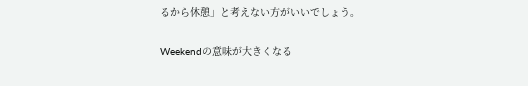るから休憩」と考えない方がいいでしょう。

Weekendの意味が大きくなる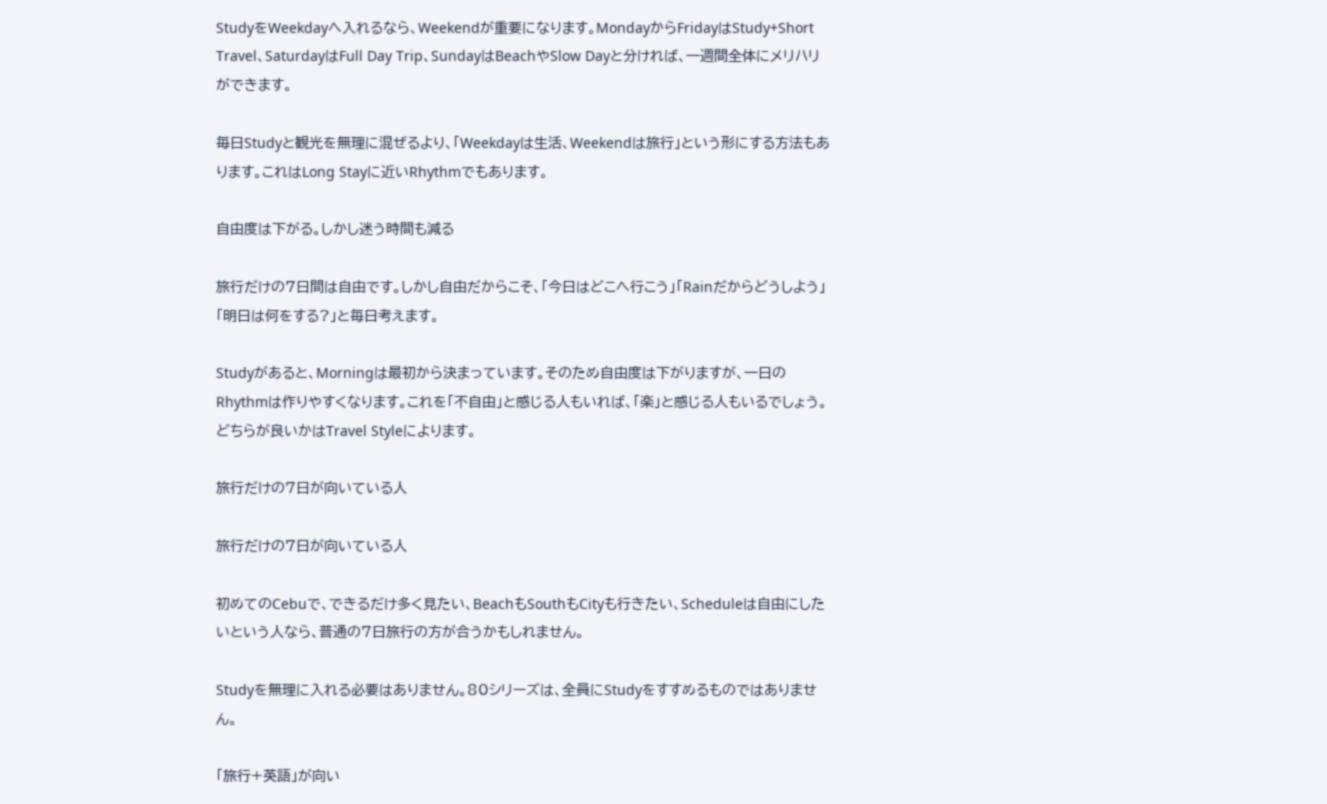StudyをWeekdayへ入れるなら、Weekendが重要になります。MondayからFridayはStudy+Short Travel、SaturdayはFull Day Trip、SundayはBeachやSlow Dayと分ければ、一週間全体にメリハリができます。

毎日Studyと観光を無理に混ぜるより、「Weekdayは生活、Weekendは旅行」という形にする方法もあります。これはLong Stayに近いRhythmでもあります。

自由度は下がる。しかし迷う時間も減る

旅行だけの7日間は自由です。しかし自由だからこそ、「今日はどこへ行こう」「Rainだからどうしよう」「明日は何をする?」と毎日考えます。

Studyがあると、Morningは最初から決まっています。そのため自由度は下がりますが、一日のRhythmは作りやすくなります。これを「不自由」と感じる人もいれば、「楽」と感じる人もいるでしょう。どちらが良いかはTravel Styleによります。

旅行だけの7日が向いている人

旅行だけの7日が向いている人

初めてのCebuで、できるだけ多く見たい、BeachもSouthもCityも行きたい、Scheduleは自由にしたいという人なら、普通の7日旅行の方が合うかもしれません。

Studyを無理に入れる必要はありません。80シリーズは、全員にStudyをすすめるものではありません。

「旅行+英語」が向い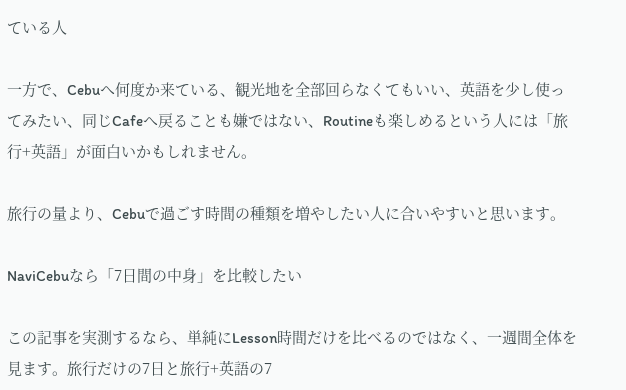ている人

一方で、Cebuへ何度か来ている、観光地を全部回らなくてもいい、英語を少し使ってみたい、同じCafeへ戻ることも嫌ではない、Routineも楽しめるという人には「旅行+英語」が面白いかもしれません。

旅行の量より、Cebuで過ごす時間の種類を増やしたい人に合いやすいと思います。

NaviCebuなら「7日間の中身」を比較したい

この記事を実測するなら、単純にLesson時間だけを比べるのではなく、一週間全体を見ます。旅行だけの7日と旅行+英語の7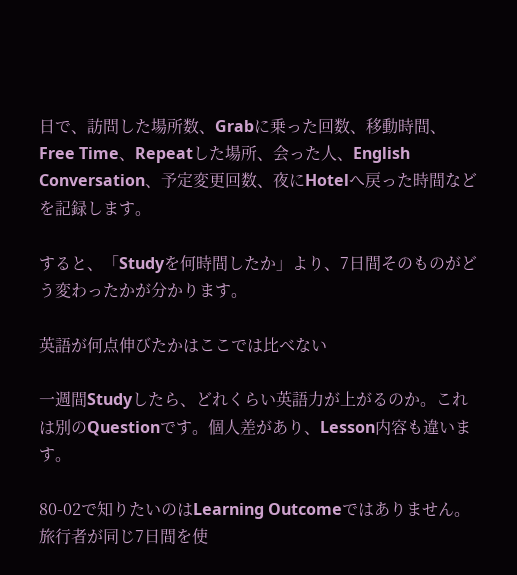日で、訪問した場所数、Grabに乗った回数、移動時間、Free Time、Repeatした場所、会った人、English Conversation、予定変更回数、夜にHotelへ戻った時間などを記録します。

すると、「Studyを何時間したか」より、7日間そのものがどう変わったかが分かります。

英語が何点伸びたかはここでは比べない

一週間Studyしたら、どれくらい英語力が上がるのか。これは別のQuestionです。個人差があり、Lesson内容も違います。

80-02で知りたいのはLearning Outcomeではありません。旅行者が同じ7日間を使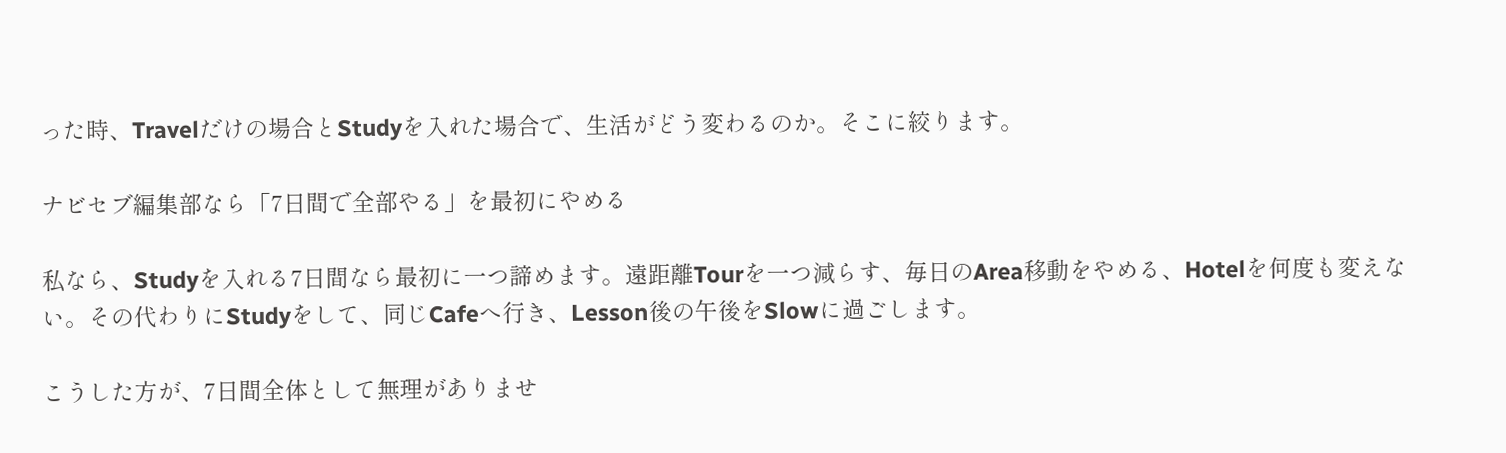った時、Travelだけの場合とStudyを入れた場合で、生活がどう変わるのか。そこに絞ります。

ナビセブ編集部なら「7日間で全部やる」を最初にやめる

私なら、Studyを入れる7日間なら最初に一つ諦めます。遠距離Tourを一つ減らす、毎日のArea移動をやめる、Hotelを何度も変えない。その代わりにStudyをして、同じCafeへ行き、Lesson後の午後をSlowに過ごします。

こうした方が、7日間全体として無理がありませ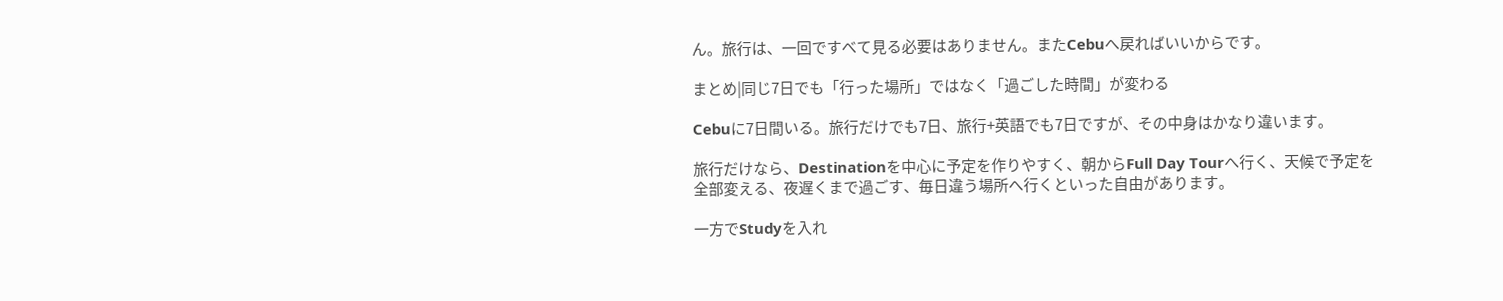ん。旅行は、一回ですべて見る必要はありません。またCebuへ戻ればいいからです。

まとめ|同じ7日でも「行った場所」ではなく「過ごした時間」が変わる

Cebuに7日間いる。旅行だけでも7日、旅行+英語でも7日ですが、その中身はかなり違います。

旅行だけなら、Destinationを中心に予定を作りやすく、朝からFull Day Tourへ行く、天候で予定を全部変える、夜遅くまで過ごす、毎日違う場所へ行くといった自由があります。

一方でStudyを入れ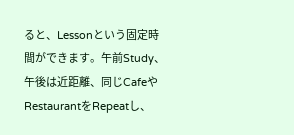ると、Lessonという固定時間ができます。午前Study、午後は近距離、同じCafeやRestaurantをRepeatし、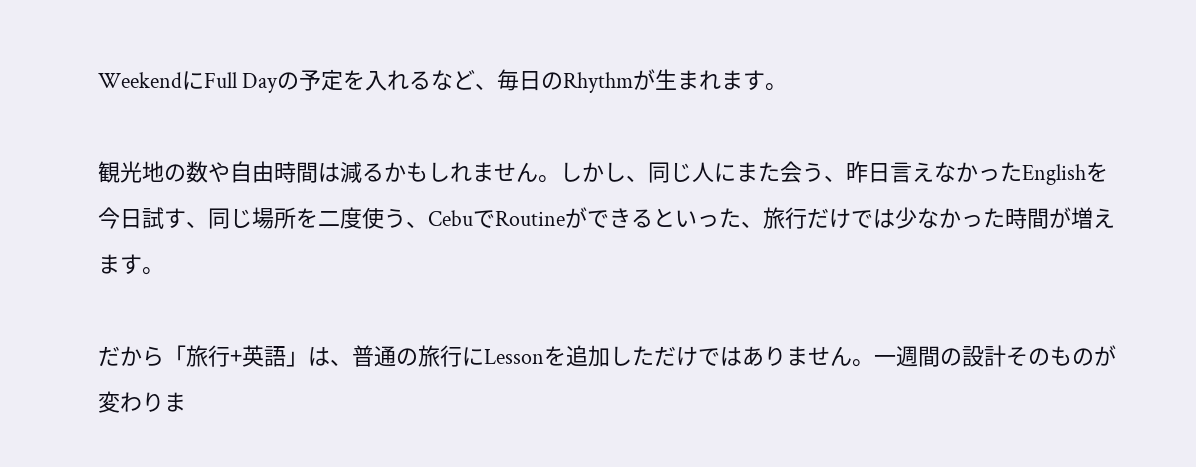WeekendにFull Dayの予定を入れるなど、毎日のRhythmが生まれます。

観光地の数や自由時間は減るかもしれません。しかし、同じ人にまた会う、昨日言えなかったEnglishを今日試す、同じ場所を二度使う、CebuでRoutineができるといった、旅行だけでは少なかった時間が増えます。

だから「旅行+英語」は、普通の旅行にLessonを追加しただけではありません。一週間の設計そのものが変わりま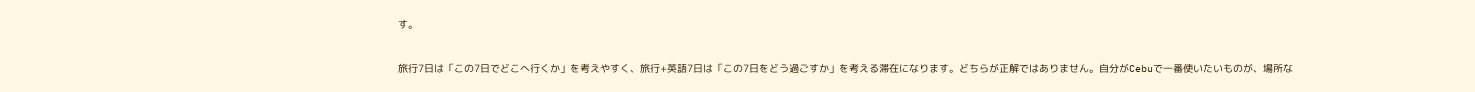す。

旅行7日は「この7日でどこへ行くか」を考えやすく、旅行+英語7日は「この7日をどう過ごすか」を考える滞在になります。どちらが正解ではありません。自分がCebuで一番使いたいものが、場所な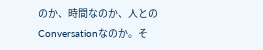のか、時間なのか、人とのConversationなのか。そ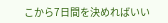こから7日間を決めればいい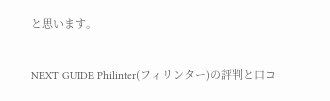と思います。

NEXT GUIDE Philinter(フィリンター)の評判と口コ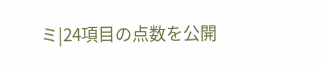ミ|24項目の点数を公開